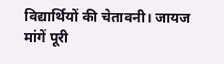विद्यार्थियों की चेतावनी। जायज मांगें पूरी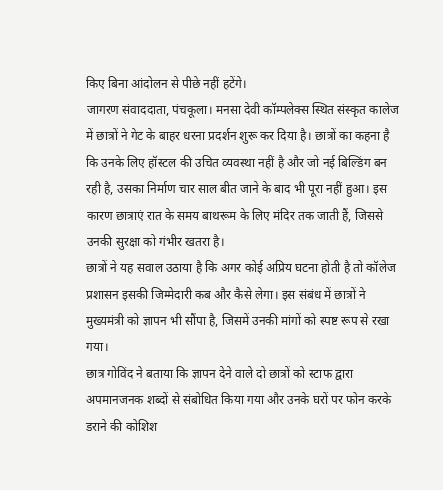किए बिना आंदोलन से पीछे नहीं हटेंगे।
जागरण संवाददाता, पंचकूला। मनसा देवी कॉम्पलेक्स स्थित संस्कृत कालेज में छात्रों ने गेट के बाहर धरना प्रदर्शन शुरू कर दिया है। छात्रों का कहना है कि उनके लिए हॉस्टल की उचित व्यवस्था नहीं है और जो नई बिल्डिंग बन रही है, उसका निर्माण चार साल बीत जाने के बाद भी पूरा नहीं हुआ। इस कारण छात्राएं रात के समय बाथरूम के लिए मंदिर तक जाती हैं, जिससे उनकी सुरक्षा को गंभीर खतरा है।
छात्रों ने यह सवाल उठाया है कि अगर कोई अप्रिय घटना होती है तो कॉलेज प्रशासन इसकी जिम्मेदारी कब और कैसे लेगा। इस संबंध में छात्रों ने मुख्यमंत्री को ज्ञापन भी सौंपा है, जिसमें उनकी मांगों को स्पष्ट रूप से रखा गया।
छात्र गोविंद ने बताया कि ज्ञापन देने वाले दो छात्रों को स्टाफ द्वारा अपमानजनक शब्दों से संबोधित किया गया और उनके घरों पर फोन करके डराने की कोशिश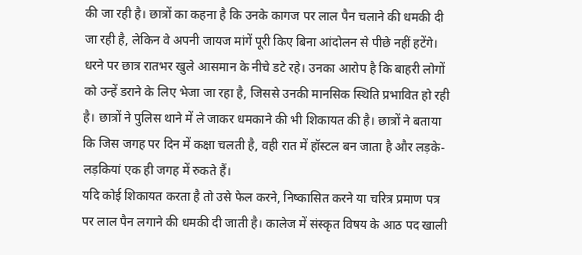की जा रही है। छात्रों का कहना है कि उनके कागज पर लाल पैन चलाने की धमकी दी जा रही है, लेकिन वे अपनी जायज मांगें पूरी किए बिना आंदोलन से पीछे नहीं हटेंगे।
धरने पर छात्र रातभर खुले आसमान के नीचे डटे रहे। उनका आरोप है कि बाहरी लोगों को उन्हें डराने के लिए भेजा जा रहा है, जिससे उनकी मानसिक स्थिति प्रभावित हो रही है। छात्रों ने पुलिस थाने में ले जाकर धमकाने की भी शिकायत की है। छात्रों ने बताया कि जिस जगह पर दिन में कक्षा चलती है, वही रात में हॉस्टल बन जाता है और लड़के-लड़कियां एक ही जगह में रुकते हैं।
यदि कोई शिकायत करता है तो उसे फेल करने, निष्कासित करने या चरित्र प्रमाण पत्र पर लाल पैन लगाने की धमकी दी जाती है। कालेज में संस्कृत विषय के आठ पद खाली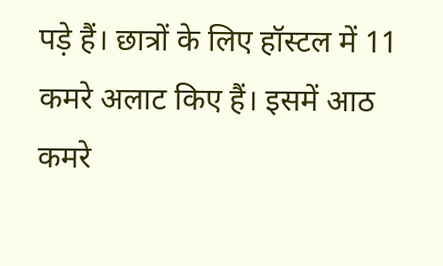पड़े हैं। छात्रों के लिए हॉस्टल में 11 कमरे अलाट किए हैं। इसमें आठ कमरे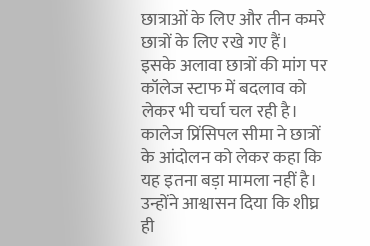छात्राओं के लिए और तीन कमरे छात्रों के लिए रखे गए हैं।
इसके अलावा छात्रों की मांग पर कॉलेज स्टाफ में बदलाव को लेकर भी चर्चा चल रही है। कालेज प्रिंसिपल सीमा ने छात्रों के आंदोलन को लेकर कहा कि यह इतना बड़ा मामला नहीं है। उन्होंने आश्वासन दिया कि शीघ्र ही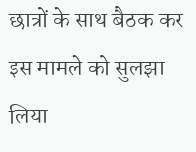छात्रों के साथ बैठक कर इस मामले को सुलझा लिया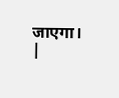जाएगा। |